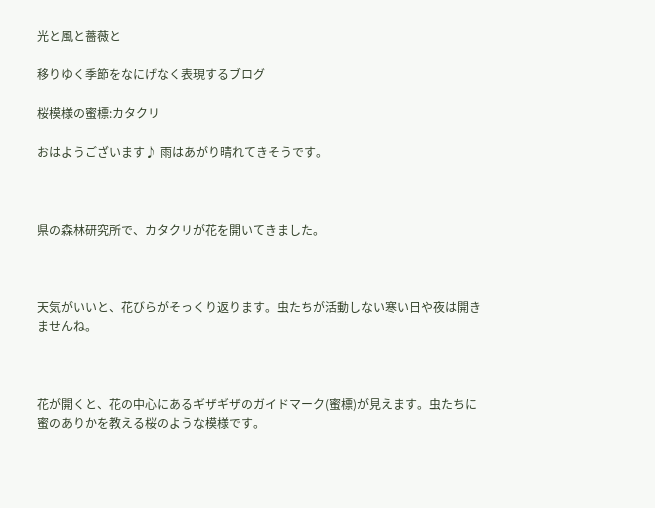光と風と薔薇と

移りゆく季節をなにげなく表現するブログ

桜模様の蜜標:カタクリ

おはようございます♪ 雨はあがり晴れてきそうです。



県の森林研究所で、カタクリが花を開いてきました。



天気がいいと、花びらがそっくり返ります。虫たちが活動しない寒い日や夜は開きませんね。



花が開くと、花の中心にあるギザギザのガイドマーク(蜜標)が見えます。虫たちに蜜のありかを教える桜のような模様です。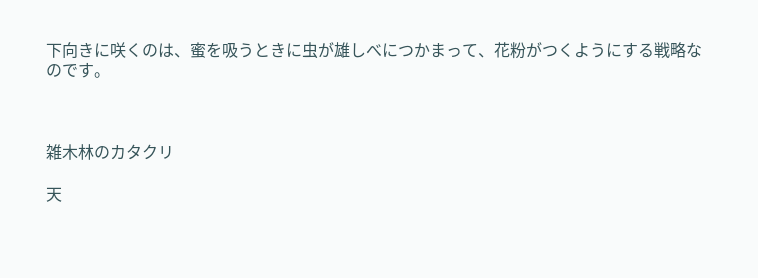下向きに咲くのは、蜜を吸うときに虫が雄しべにつかまって、花粉がつくようにする戦略なのです。



雑木林のカタクリ

天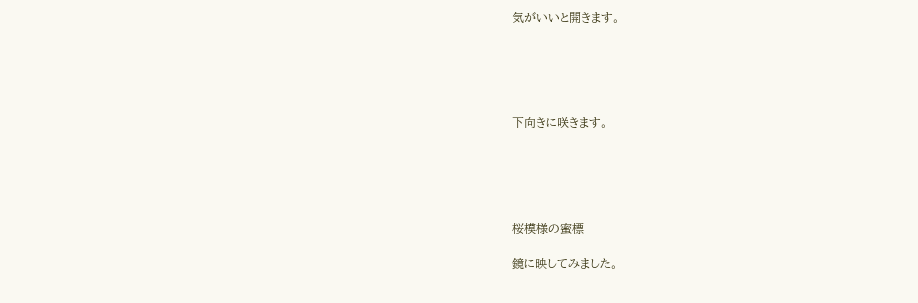気がいいと開きます。





下向きに咲きます。





桜模様の蜜標

鏡に映してみました。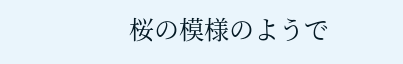桜の模様のようで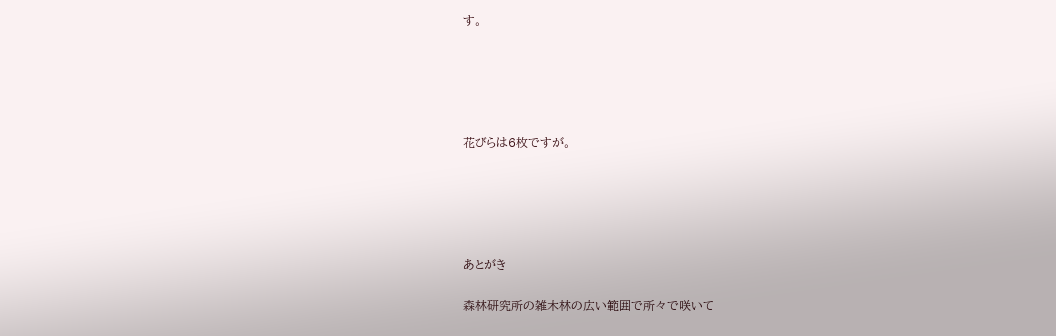す。





花びらは6枚ですが。





あとがき

森林研究所の雑木林の広い範囲で所々で咲いて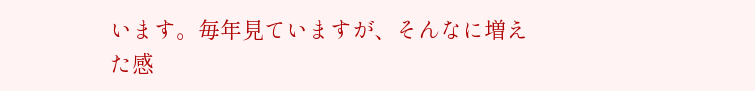います。毎年見ていますが、そんなに増えた感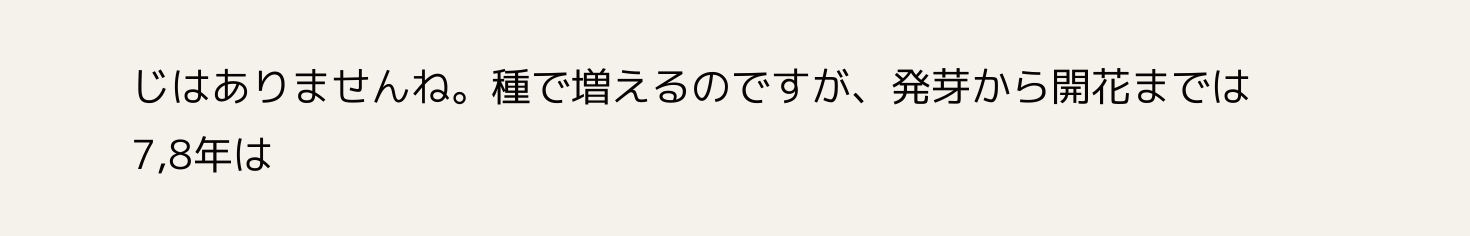じはありませんね。種で増えるのですが、発芽から開花までは7,8年は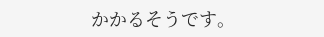かかるそうです。